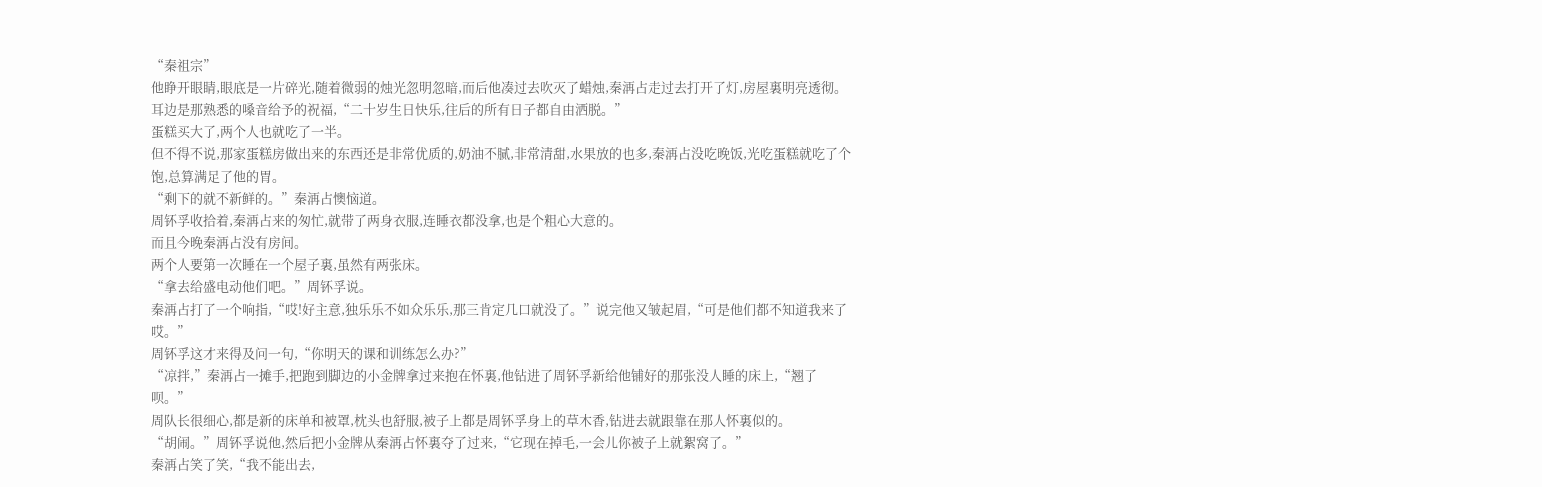“秦祖宗”
他睁开眼睛,眼底是一片碎光,随着微弱的烛光忽明忽暗,而后他凑过去吹灭了蜡烛,秦洅占走过去打开了灯,房屋裏明亮透彻。
耳边是那熟悉的嗓音给予的祝福,“二十岁生日快乐,往后的所有日子都自由洒脱。”
蛋糕买大了,两个人也就吃了一半。
但不得不说,那家蛋糕房做出来的东西还是非常优质的,奶油不腻,非常清甜,水果放的也多,秦洅占没吃晚饭,光吃蛋糕就吃了个饱,总算满足了他的胃。
“剩下的就不新鲜的。”秦洅占懊恼道。
周钚孚收拾着,秦洅占来的匆忙,就带了两身衣服,连睡衣都没拿,也是个粗心大意的。
而且今晚秦洅占没有房间。
两个人要第一次睡在一个屋子裏,虽然有两张床。
“拿去给盛电动他们吧。”周钚孚说。
秦洅占打了一个响指,“哎!好主意,独乐乐不如众乐乐,那三肯定几口就没了。”说完他又皱起眉,“可是他们都不知道我来了哎。”
周钚孚这才来得及问一句,“你明天的课和训练怎么办?”
“凉拌,”秦洅占一摊手,把跑到脚边的小金牌拿过来抱在怀裏,他钻进了周钚孚新给他铺好的那张没人睡的床上,“翘了呗。”
周队长很细心,都是新的床单和被罩,枕头也舒服,被子上都是周钚孚身上的草木香,钻进去就跟靠在那人怀裏似的。
“胡闹。”周钚孚说他,然后把小金牌从秦洅占怀裏夺了过来,“它现在掉毛,一会儿你被子上就絮窝了。”
秦洅占笑了笑,“我不能出去,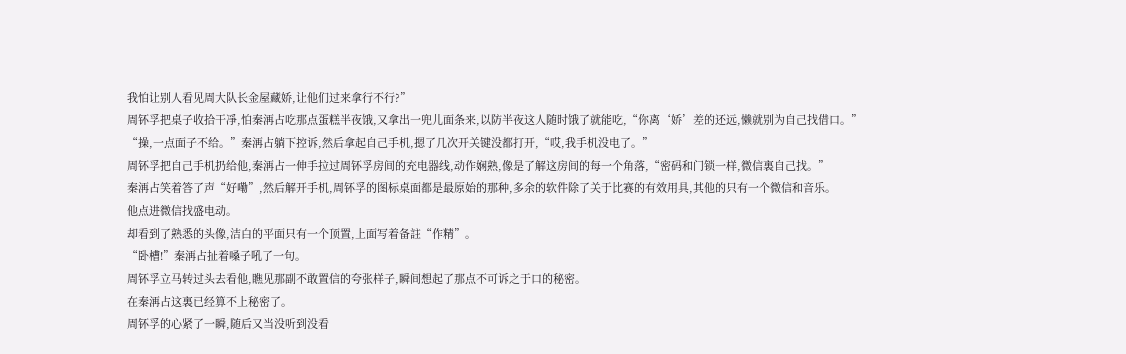我怕让别人看见周大队长金屋藏娇,让他们过来拿行不行?”
周钚孚把桌子收拾干凈,怕秦洅占吃那点蛋糕半夜饿,又拿出一兜儿面条来,以防半夜这人随时饿了就能吃,“你离‘娇’差的还远,懒就别为自己找借口。”
“操,一点面子不给。”秦洅占躺下控诉,然后拿起自己手机,摁了几次开关键没都打开,“哎,我手机没电了。”
周钚孚把自己手机扔给他,秦洅占一伸手拉过周钚孚房间的充电器线,动作娴熟,像是了解这房间的每一个角落,“密码和门锁一样,微信裏自己找。”
秦洅占笑着答了声“好嘞”,然后解开手机,周钚孚的图标桌面都是最原始的那种,多余的软件除了关于比赛的有效用具,其他的只有一个微信和音乐。
他点进微信找盛电动。
却看到了熟悉的头像,洁白的平面只有一个顶置,上面写着备註“作精”。
“卧槽!”秦洅占扯着嗓子吼了一句。
周钚孚立马转过头去看他,瞧见那副不敢置信的夸张样子,瞬间想起了那点不可诉之于口的秘密。
在秦洅占这裏已经算不上秘密了。
周钚孚的心紧了一瞬,随后又当没听到没看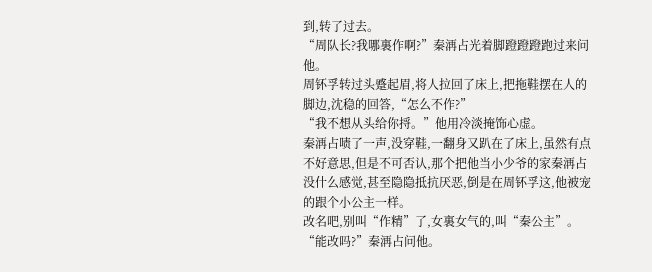到,转了过去。
“周队长?我哪裏作啊?”秦洅占光着脚蹬蹬蹬跑过来问他。
周钚孚转过头蹙起眉,将人拉回了床上,把拖鞋摆在人的脚边,沈稳的回答,“怎么不作?”
“我不想从头给你捋。”他用冷淡掩饰心虚。
秦洅占啧了一声,没穿鞋,一翻身又趴在了床上,虽然有点不好意思,但是不可否认,那个把他当小少爷的家秦洅占没什么感觉,甚至隐隐抵抗厌恶,倒是在周钚孚这,他被宠的跟个小公主一样。
改名吧,别叫“作精”了,女裏女气的,叫“秦公主”。
“能改吗?”秦洅占问他。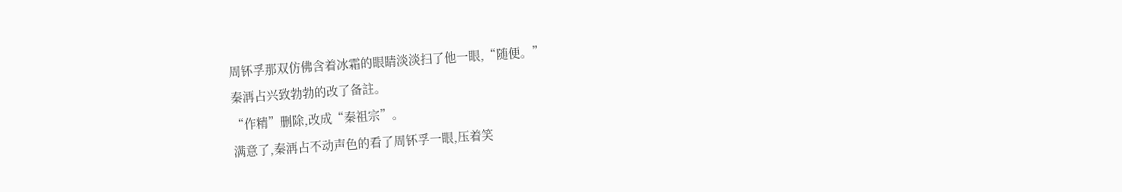周钚孚那双仿佛含着冰霜的眼睛淡淡扫了他一眼,“随便。”
秦洅占兴致勃勃的改了备註。
“作精”删除,改成“秦祖宗”。
满意了,秦洅占不动声色的看了周钚孚一眼,压着笑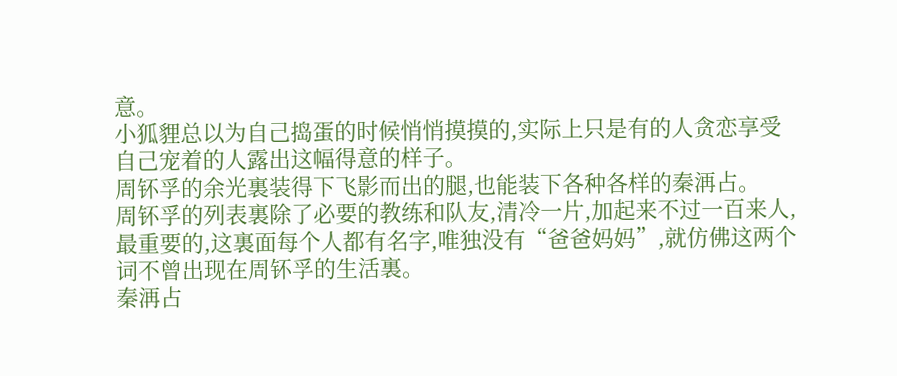意。
小狐貍总以为自己捣蛋的时候悄悄摸摸的,实际上只是有的人贪恋享受自己宠着的人露出这幅得意的样子。
周钚孚的余光裏装得下飞影而出的腿,也能装下各种各样的秦洅占。
周钚孚的列表裏除了必要的教练和队友,清冷一片,加起来不过一百来人,最重要的,这裏面每个人都有名字,唯独没有“爸爸妈妈”,就仿佛这两个词不曾出现在周钚孚的生活裏。
秦洅占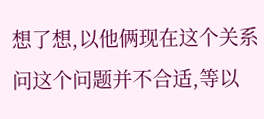想了想,以他俩现在这个关系问这个问题并不合适,等以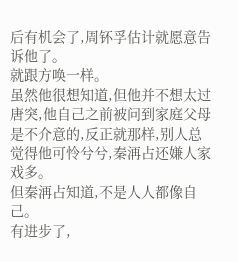后有机会了,周钚孚估计就愿意告诉他了。
就跟方唤一样。
虽然他很想知道,但他并不想太过唐突,他自己之前被问到家庭父母是不介意的,反正就那样,别人总觉得他可怜兮兮,秦洅占还嫌人家戏多。
但秦洅占知道,不是人人都像自己。
有进步了,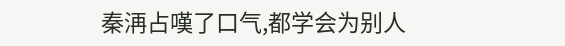秦洅占嘆了口气,都学会为别人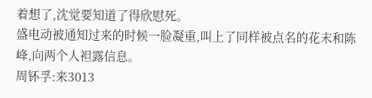着想了,沈觉要知道了得欣慰死。
盛电动被通知过来的时候一脸凝重,叫上了同样被点名的花末和陈峰,向两个人袒露信息。
周钚孚:来3013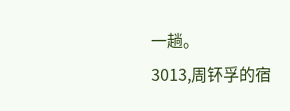一趟。
3013,周钚孚的宿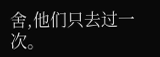舍,他们只去过一次。